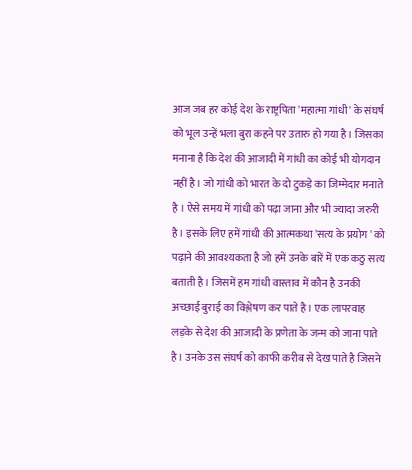आज जब हर कोई देश के राष्ट्रपिता 'महात्मा गांधी' के संघर्ष को भूल उन्हें भला बुरा कहने पर उतारु हो गया है। जिसका मनाना है कि देश की आजादी में गांधी का कोई भी योगदान नहीं है। जो गांधी को भारत के दो टुकड़े का जिम्मेदार मनाते है । ऐसे समय में गांधी को पढ़ा जाना और भी ज्यादा जरुरी है। इसके लिए हमें गांधी की आत्मकथा 'सत्य के प्रयोग ' को पढ़ाने की आवश्यकता है जो हमें उनके बारें में एक कठु सत्य बताती है। जिसमें हम गांधी वास्ताव में कौन है उनकी अच्छाई बुराई का विश्लेषण कर पाते है। एक लापरवाह लड़के से देश की आजादी के प्रणेता के जन्म को जाना पाते है। उनके उस संघर्ष को काफी करीब से देख पाते है जिसने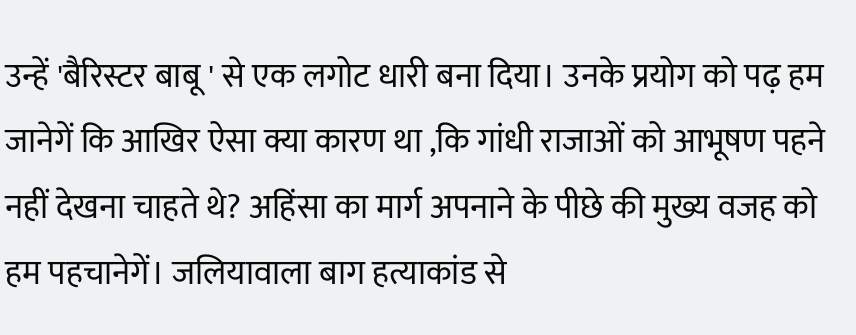उन्हें 'बैरिस्टर बाबू ' से एक लगोट धारी बना दिया। उनके प्रयोग को पढ़ हम जानेगें कि आखिर ऐसा क्या कारण था ,कि गांधी राजाओं को आभूषण पहने नहीं देखना चाहते थे? अहिंसा का मार्ग अपनाने के पीछे की मुख्य वजह को हम पहचानेगें। जलियावाला बाग हत्याकांड से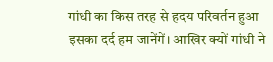गांधी का किस तरह से हदय परिवर्तन हुआ इसका दर्द हम जानेंगें। आखिर क्यों गांधी ने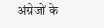अंग्रेजों के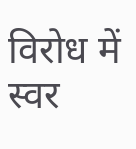विरोध में स्वर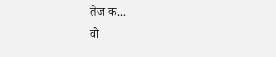तेज क...
वो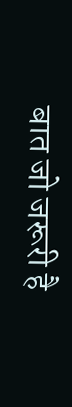बात जो जरूरी है